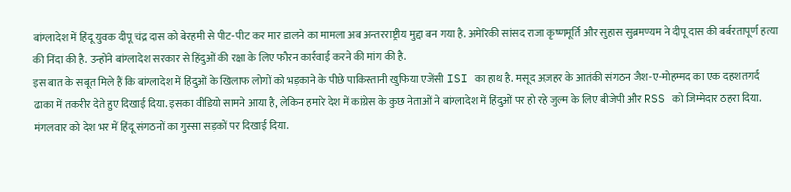बांग्लादेश में हिंदू युवक दीपू चंद्र दास को बेरहमी से पीट-पीट कर मार डालने का मामला अब अन्तरराष्ट्रीय मुद्दा बन गया है. अमेरिकी सांसद राजा कृष्णमूर्ति और सुहास सुब्रमण्यम ने दीपू दास की बर्बरतापूर्ण हत्या की निंदा की है. उन्होंने बांग्लादेश सरकार से हिंदुओं की रक्षा के लिए फौरन कार्रवाई करने की मांग की है.
इस बात के सबूत मिले हैं कि बांग्लादेश में हिंदुओं के खिलाफ लोगों को भड़काने के पीछे पाकिस्तानी खुफिया एजेंसी ISI का हाथ है. मसूद अज़हर के आतंकी संगठन जैश-ए-मोहम्मद का एक दहशतगर्द ढाका में तकरीर देते हुए दिखाई दिया. इसका वीडियो सामने आया है, लेकिन हमारे देश में कांग्रेस के कुछ नेताओं ने बांग्लादेश में हिंदुओं पर हो रहे जुल्म के लिए बीजेपी और RSS को जिम्मेदार ठहरा दिया.
मंगलवार को देश भर में हिंदू संगठनों का गुस्सा सड़कों पर दिखाई दिया.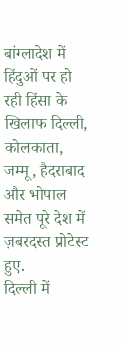बांग्लादेश में हिंदुओं पर हो रही हिंसा के खिलाफ दिल्ली, कोलकाता, जम्मू, हैदराबाद और भोपाल समेत पूरे देश में ज़बरदस्त प्रोटेस्ट हुए.
दिल्ली में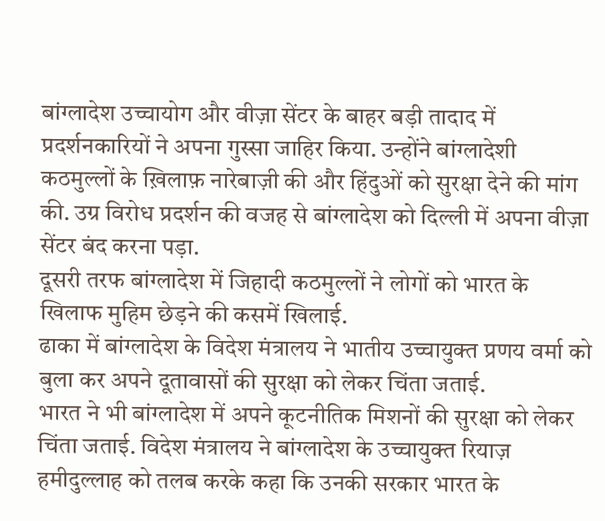बांग्लादेश उच्चायोग और वीज़ा सेंटर के बाहर बड़ी तादाद में प्रदर्शनकारियों ने अपना गुस्सा जाहिर किया. उन्होंने बांग्लादेशी कठमुल्लों के ख़िलाफ़ नारेबाज़ी की और हिंदुओं को सुरक्षा देने की मांग की. उग्र विरोध प्रदर्शन की वजह से बांग्लादेश को दिल्ली में अपना वीज़ा सेंटर बंद करना पड़ा.
दूसरी तरफ बांग्लादेश में जिहादी कठमुल्लों ने लोगों को भारत के खिलाफ मुहिम छेड़ने की कसमें खिलाई.
ढाका में बांग्लादेश के विदेश मंत्रालय ने भातीय उच्चायुक्त प्रणय वर्मा को बुला कर अपने दूतावासों की सुरक्षा को लेकर चिंता जताई.
भारत ने भी बांग्लादेश में अपने कूटनीतिक मिशनों की सुरक्षा को लेकर चिंता जताई. विदेश मंत्रालय ने बांग्लादेश के उच्चायुक्त रियाज़ हमीदुल्लाह को तलब करके कहा कि उनकी सरकार भारत के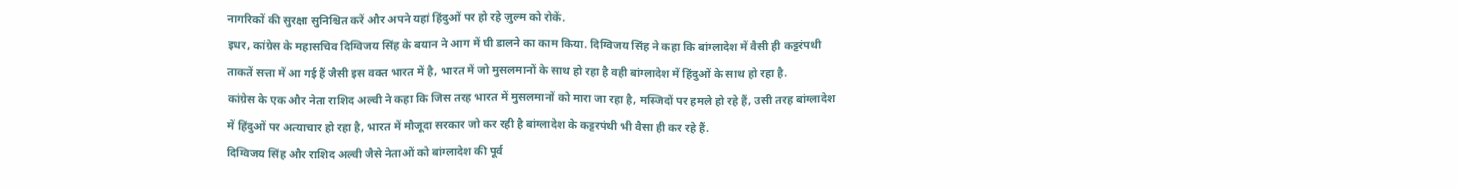नागरिकों की सुरक्षा सुनिश्चित करें और अपने यहां हिंदुओं पर हो रहे ज़ुल्म को रोकें.
इधर, कांग्रेस के महासचिव दिग्विजय सिंह के बयान ने आग में घी डालने का काम किया. दिग्विजय सिंह ने कहा कि बांग्लादेश में वैसी ही कट्टरंपथी ताकतें सत्ता में आ गई हैं जैसी इस वक्त भारत में है, भारत में जो मुसलमानों के साथ हो रहा है वही बांग्लादेश में हिंदुओं के साथ हो रहा है.
कांग्रेस के एक और नेता राशिद अल्वी ने कहा कि जिस तरह भारत में मुसलमानों को मारा जा रहा है, मस्जिदों पर हमले हो रहे हैं, उसी तरह बांग्लादेश में हिंदुओं पर अत्याचार हो रहा है, भारत में मौजूदा सरकार जो कर रही है बांग्लादेश के कट्टरपंथी भी वैसा ही कर रहे हैं.
दिग्विजय सिंह और राशिद अल्वी जैसे नेताओं को बांग्लादेश की पूर्व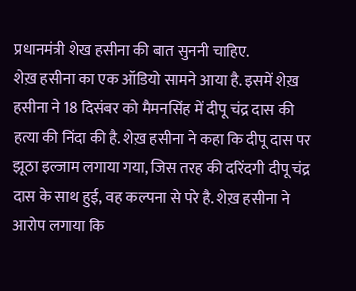प्रधानमंत्री शेख हसीना की बात सुननी चाहिए.
शेख़ हसीना का एक ऑडियो सामने आया है. इसमें शेख़ हसीना ने 18 दिसंबर को मैमनसिंह में दीपू चंद्र दास की हत्या की निंदा की है. शेख़ हसीना ने कहा कि दीपू दास पर झूठा इल्जाम लगाया गया, जिस तरह की दरिंदगी दीपू चंद्र दास के साथ हुई, वह कल्पना से परे है. शेख़ हसीना ने आरोप लगाया कि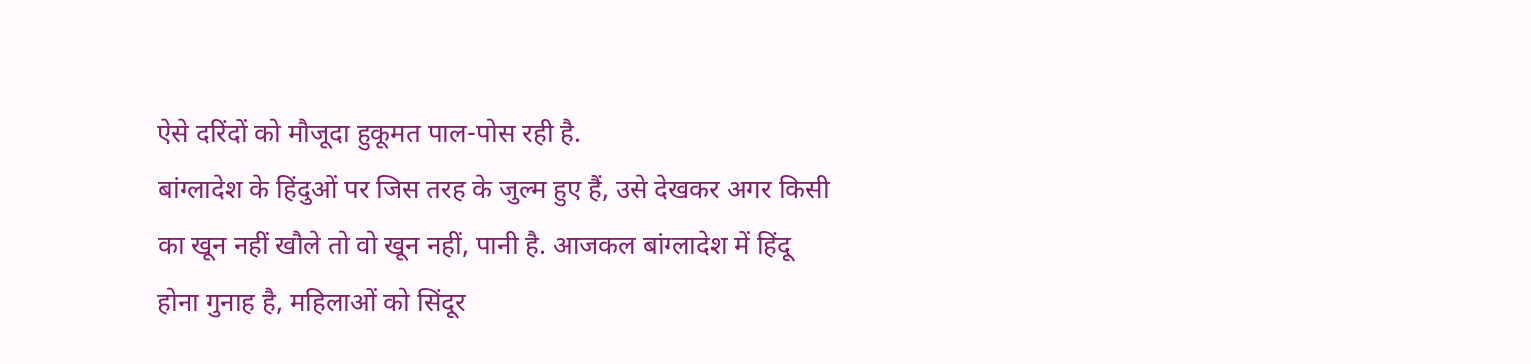ऐसे दरिंदों को मौजूदा हुकूमत पाल-पोस रही है.
बांग्लादेश के हिंदुओं पर जिस तरह के जुल्म हुए हैं, उसे देखकर अगर किसी का खून नहीं खौले तो वो खून नहीं, पानी है. आजकल बांग्लादेश में हिंदू होना गुनाह है, महिलाओं को सिंदूर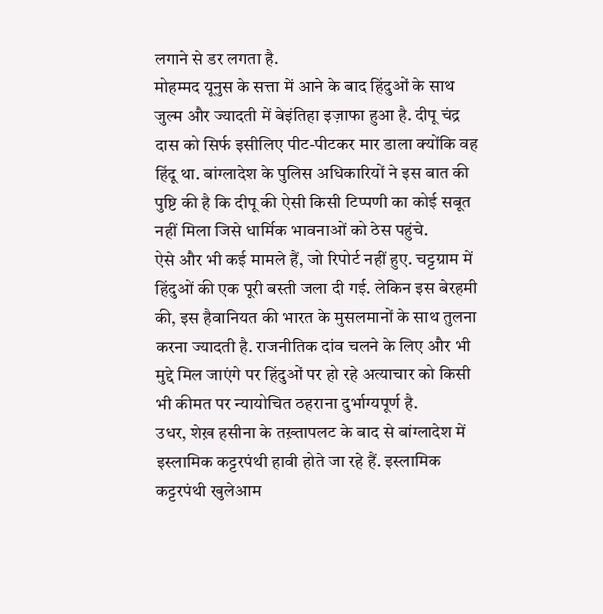लगाने से डर लगता है.
मोहम्मद यूनुस के सत्ता में आने के बाद हिंदुओं के साथ जुल्म और ज्यादती में बेइंतिहा इज़ाफा हुआ है. दीपू चंद्र दास को सिर्फ इसीलिए पीट-पीटकर मार डाला क्योंकि वह हिंदू था. बांग्लादेश के पुलिस अधिकारियों ने इस बात की पुष्टि की है कि दीपू की ऐसी किसी टिप्पणी का कोई सबूत नहीं मिला जिसे धार्मिक भावनाओं को ठेस पहुंचे.
ऐसे और भी कई मामले हैं, जो रिपोर्ट नहीं हुए. चट्टग्राम में हिंदुओं की एक पूरी बस्ती जला दी गई. लेकिन इस बेरहमी की, इस हैवानियत की भारत के मुसलमानों के साथ तुलना करना ज्यादती है. राजनीतिक दांव चलने के लिए और भी मुद्दे मिल जाएंगे पर हिंदुओं पर हो रहे अत्याचार को किसी भी कीमत पर न्यायोचित ठहराना दुर्भाग्यपूर्ण है.
उधर, शेख़ हसीना के तख़्तापलट के बाद से बांग्लादेश में इस्लामिक कट्टरपंथी हावी होते जा रहे हैं. इस्लामिक कट्टरपंथी खुलेआम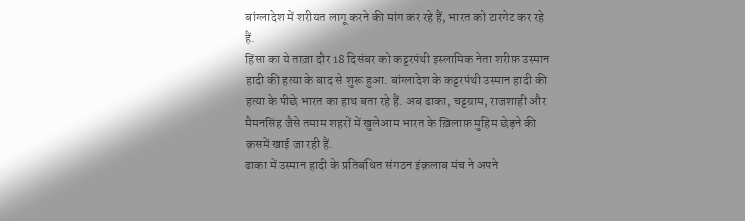बांग्लादेश में शरीयत लागू करने की मांग कर रहे हैं, भारत को टारगेट कर रहे हैं.
हिंसा का ये ताज़ा दौर 18 दिसंबर को कट्टरपंथी इस्लामिक नेता शरीफ़ उस्मान हादी की हत्या के बाद से शुरू हुआ. बांग्लादेश के कट्टरपंथी उस्मान हादी की हत्या के पीछे भारत का हाथ बता रहे हैं. अब ढाका, चट्टग्राम, राजशाही और मैमनसिंह जैसे तमाम शहरों में खुलेआम भारत के ख़िलाफ़ मुहिम छेड़ने की क़समें खाई जा रही हैं.
ढाका में उस्मान हादी के प्रतिबंधित संगठन इंक़लाब मंच ने अपने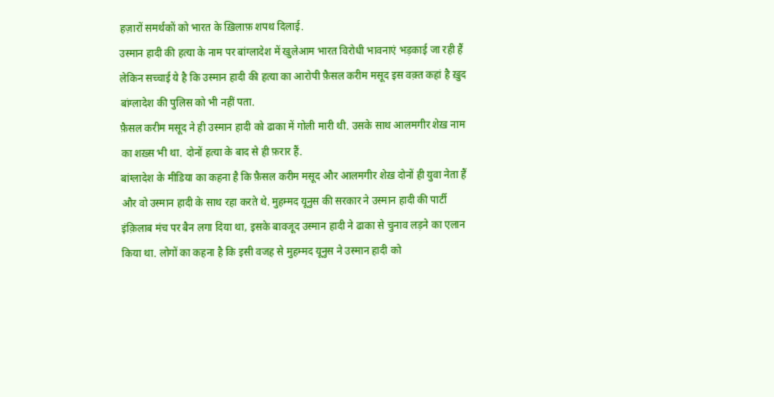हज़ारों समर्थकों को भारत के ख़िलाफ़ शपथ दिलाई.
उस्मान हादी की हत्या के नाम पर बांग्लादेश में खुलेआम भारत विरोधी भावनाएं भड़काई जा रही हैं लेकिन सच्चाई ये है कि उस्मान हादी की हत्या का आरोपी फ़ैसल करीम मसूद इस वक़्त कहां है ख़ुद बांग्लादेश की पुलिस को भी नहीं पता.
फ़ैसल करीम मसूद ने ही उस्मान हादी को ढाका में गोली मारी थी. उसके साथ आलमगीर शेख़ नाम का शख़्स भी था. दोनों हत्या के बाद से ही फ़रार हैं.
बांग्लादेश के मीडिया का कहना है कि फ़ैसल करीम मसूद और आलमगीर शेख़ दोनों ही युवा नेता हैं और वो उस्मान हादी के साथ रहा करते थे. मुहम्मद यूनुस की सरकार ने उस्मान हादी की पार्टी इंक़िलाब मंच पर बैन लगा दिया था, इसके बावजूद उस्मान हादी ने ढाका से चुनाव लड़ने का एलान किया था. लोगों का कहना है कि इसी वजह से मुहम्मद यूनुस ने उस्मान हादी को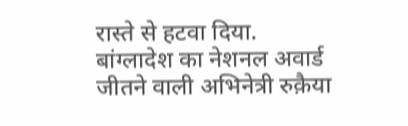रास्ते से हटवा दिया.
बांग्लादेश का नेशनल अवार्ड जीतने वाली अभिनेत्री रुक़ैया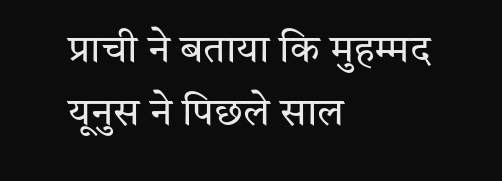प्राची ने बताया कि मुहम्मद यूनुस ने पिछले साल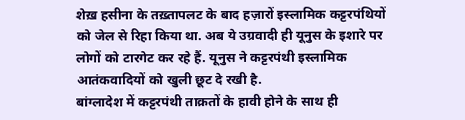शेख़ हसीना के तख़्तापलट के बाद हज़ारों इस्लामिक कट्टरपंथियों को जेल से रिहा किया था. अब ये उग्रवादी ही यूनुस के इशारे पर लोगों को टारगेट कर रहे हैं. यूनुस ने कट्टरपंथी इस्लामिक आतंकवादियों को खुली छूट दे रखी है.
बांग्लादेश में कट्टरपंथी ताक़तों के हावी होने के साथ ही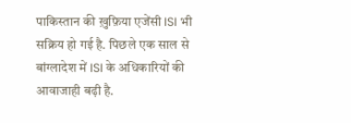पाकिस्तान की ख़ुफ़िया एजेंसी ISI भी सक्रिय हो गई है. पिछले एक साल से बांग्लादेश में ISI के अधिकारियों की आवाजाही बढ़ी है.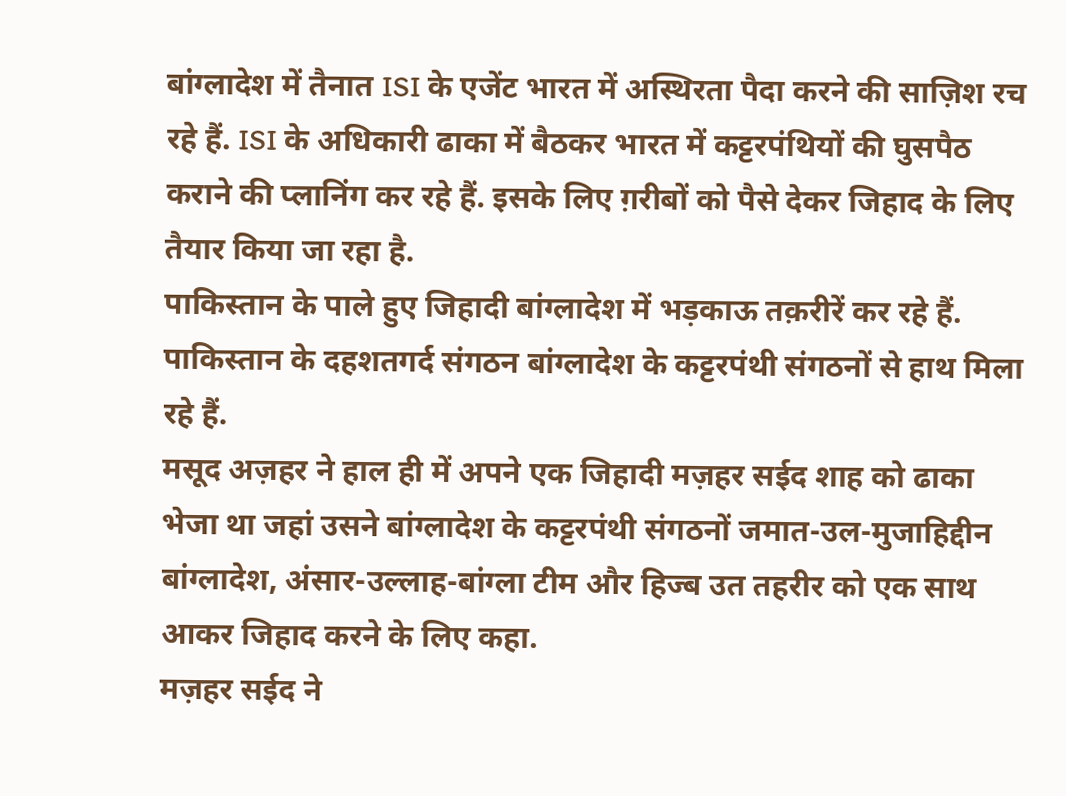बांग्लादेश में तैनात ISI के एजेंट भारत में अस्थिरता पैदा करने की साज़िश रच रहे हैं. ISI के अधिकारी ढाका में बैठकर भारत में कट्टरपंथियों की घुसपैठ कराने की प्लानिंग कर रहे हैं. इसके लिए ग़रीबों को पैसे देकर जिहाद के लिए तैयार किया जा रहा है.
पाकिस्तान के पाले हुए जिहादी बांग्लादेश में भड़काऊ तक़रीरें कर रहे हैं. पाकिस्तान के दहशतगर्द संगठन बांग्लादेश के कट्टरपंथी संगठनों से हाथ मिला रहे हैं.
मसूद अज़हर ने हाल ही में अपने एक जिहादी मज़हर सईद शाह को ढाका भेजा था जहां उसने बांग्लादेश के कट्टरपंथी संगठनों जमात-उल-मुजाहिद्दीन बांग्लादेश, अंसार-उल्लाह-बांग्ला टीम और हिज्ब उत तहरीर को एक साथ आकर जिहाद करने के लिए कहा.
मज़हर सईद ने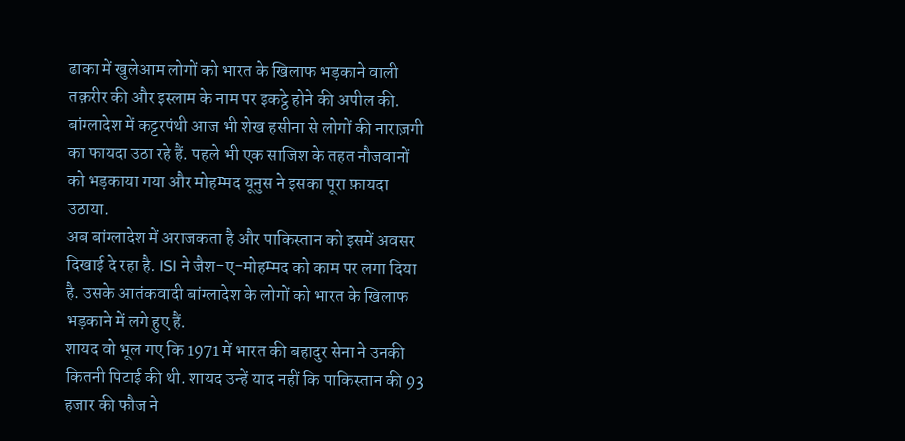ढाका में खुलेआम लोगों को भारत के खिलाफ भड़काने वाली तक़रीर की और इस्लाम के नाम पर इकट्ठे होने की अपील की.
बांग्लादेश में कट्टरपंथी आज भी शेख हसीना से लोगों की नाराज़गी का फायदा उठा रहे हैं. पहले भी एक साजिश के तहत नौजवानों को भड़काया गया और मोहम्मद यूनुस ने इसका पूरा फ़ायदा उठाया.
अब बांग्लादेश में अराजकता है और पाकिस्तान को इसमें अवसर दिखाई दे रहा है. ISI ने जैश-ए-मोहम्मद को काम पर लगा दिया है. उसके आतंकवादी बांग्लादेश के लोगों को भारत के खिलाफ भड़काने में लगे हुए हैं.
शायद वो भूल गए कि 1971 में भारत की बहादुर सेना ने उनकी कितनी पिटाई की थी. शायद उन्हें याद नहीं कि पाकिस्तान की 93 हजार की फौज ने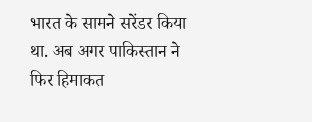भारत के सामने सरेंडर किया था. अब अगर पाकिस्तान ने फिर हिमाकत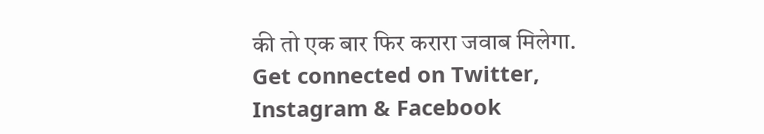की तो एक बार फिर करारा जवाब मिलेगा.
Get connected on Twitter, Instagram & Facebook